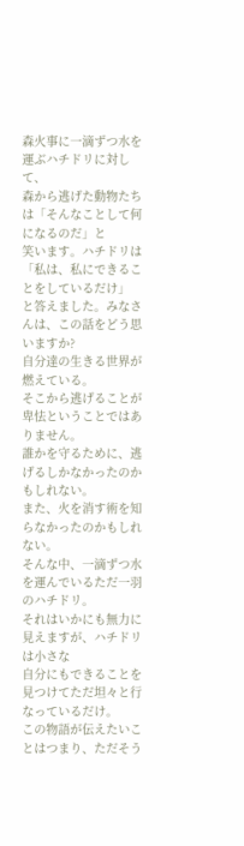森火事に一滴ずつ水を運ぶハチドリに対して、
森から逃げた動物たちは「そんなことして何になるのだ」と
笑います。ハチドリは「私は、私にできることをしているだけ」
と答えました。みなさんは、この話をどう思いますか?
自分達の生きる世界が燃えている。
そこから逃げることが卑怯ということではありません。
誰かを守るために、逃げるしかなかったのかもしれない。
また、火を消す術を知らなかったのかもしれない。
そんな中、一滴ずつ水を運んでいるただ一羽のハチドリ。
それはいかにも無力に見えますが、ハチドリは小さな
自分にもできることを見つけてただ坦々と行なっているだけ。
この物語が伝えたいことはつまり、ただそう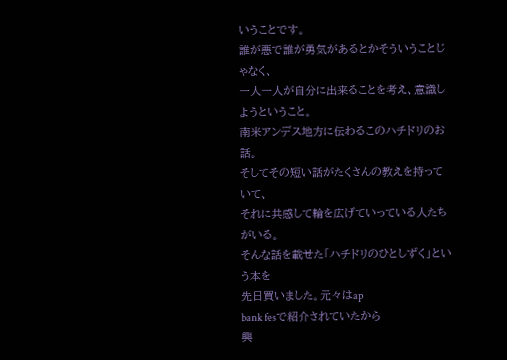いうことです。
誰が悪で誰が勇気があるとかそういうことじゃなく、
一人一人が自分に出来ることを考え、意識しようということ。
南米アンデス地方に伝わるこのハチドリのお話。
そしてその短い話がたくさんの教えを持っていて、
それに共感して輪を広げていっている人たちがいる。
そんな話を載せた「ハチドリのひとしずく」という本を
先日買いました。元々はap
bank fesで紹介されていたから
興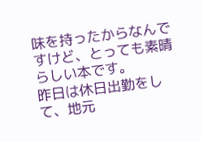味を持ったからなんですけど、とっても素晴らしい本です。
昨日は休日出勤をして、地元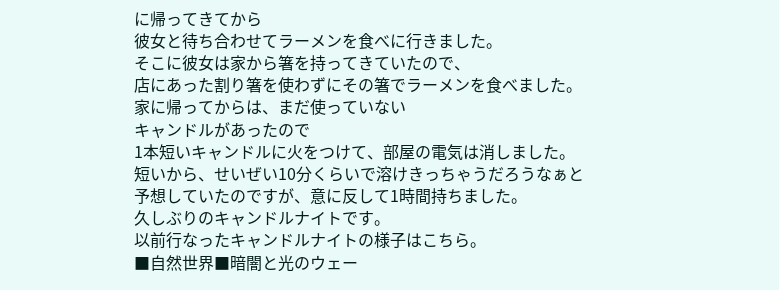に帰ってきてから
彼女と待ち合わせてラーメンを食べに行きました。
そこに彼女は家から箸を持ってきていたので、
店にあった割り箸を使わずにその箸でラーメンを食べました。
家に帰ってからは、まだ使っていない
キャンドルがあったので
1本短いキャンドルに火をつけて、部屋の電気は消しました。
短いから、せいぜい10分くらいで溶けきっちゃうだろうなぁと
予想していたのですが、意に反して1時間持ちました。
久しぶりのキャンドルナイトです。
以前行なったキャンドルナイトの様子はこちら。
■自然世界■暗闇と光のウェー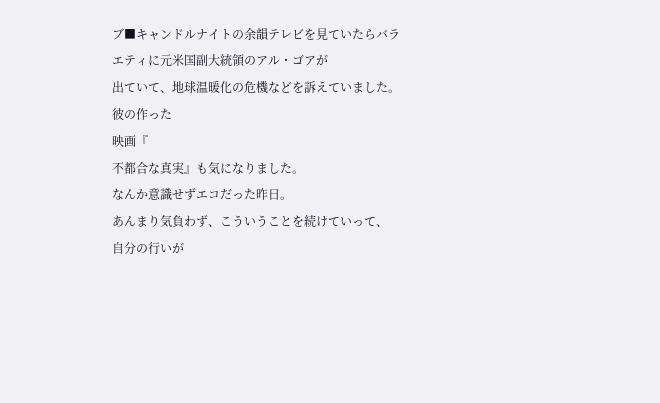ブ■キャンドルナイトの余韻テレビを見ていたらバラエティに元米国副大統領のアル・ゴアが
出ていて、地球温暖化の危機などを訴えていました。
彼の作った
映画『
不都合な真実』も気になりました。
なんか意識せずエコだった昨日。
あんまり気負わず、こういうことを続けていって、
自分の行いが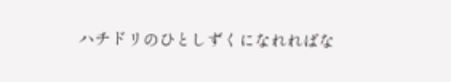ハチドリのひとしずくになれればな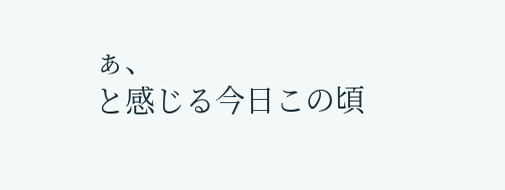ぁ、
と感じる今日この頃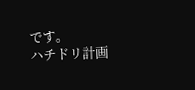です。
ハチドリ計画